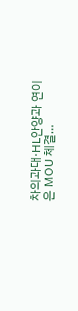차의과대·HL안양과 연이은 MOU 체결…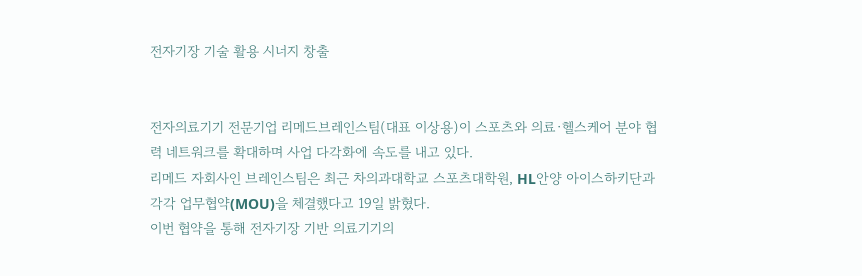전자기장 기술 활용 시너지 창출


전자의료기기 전문기업 리메드브레인스팀(대표 이상용)이 스포츠와 의료·헬스케어 분야 협력 네트워크를 확대하며 사업 다각화에 속도를 내고 있다.
리메드 자회사인 브레인스팀은 최근 차의과대학교 스포츠대학원, HL안양 아이스하키단과 각각 업무협약(MOU)을 체결했다고 19일 밝혔다.
이번 협약을 통해 전자기장 기반 의료기기의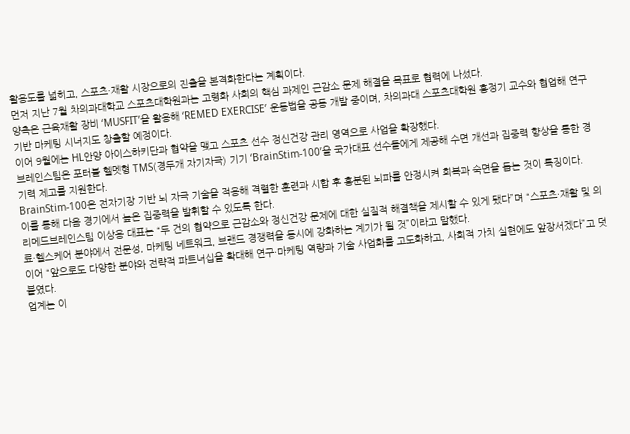활용도를 넓히고, 스포츠·재활 시장으로의 진출을 본격화한다는 계획이다.
먼저 지난 7월 차의과대학교 스포츠대학원과는 고령화 사회의 핵심 과제인 근감소 문제 해결을 목표로 협력에 나섰다.
양측은 근육재활 장비 ‘MUSFIT’을 활용해 ‘REMED EXERCISE’ 운동법을 공동 개발 중이며, 차의과대 스포츠대학원 홍정기 교수와 협업해 연구 기반 마케팅 시너지도 창출할 예정이다.
이어 9월에는 HL안양 아이스하키단과 협약을 맺고 스포츠 선수 정신건강 관리 영역으로 사업을 확장했다.
브레인스팀은 포터블 헬멧형 TMS(경두개 자기자극) 기기 ‘BrainStim-100’을 국가대표 선수들에게 제공해 수면 개선과 집중력 향상을 통한 경기력 제고를 지원한다.
BrainStim-100은 전자기장 기반 뇌 자극 기술을 적용해 격렬한 훈련과 시합 후 흥분된 뇌파를 안정시켜 회복과 숙면을 돕는 것이 특징이다.
이를 통해 다음 경기에서 높은 집중력을 발휘할 수 있도록 한다.
리메드브레인스팀 이상용 대표는 “두 건의 협약으로 근감소와 정신건강 문제에 대한 실질적 해결책을 제시할 수 있게 됐다”며 “스포츠·재활 및 의료·헬스케어 분야에서 전문성, 마케팅 네트워크, 브랜드 경쟁력을 동시에 강화하는 계기가 될 것”이라고 말했다.
이어 “앞으로도 다양한 분야와 전략적 파트너십을 확대해 연구·마케팅 역량과 기술 사업화를 고도화하고, 사회적 가치 실현에도 앞장서겠다”고 덧붙였다.
업계는 이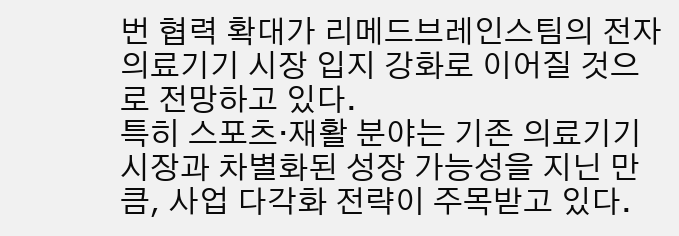번 협력 확대가 리메드브레인스팀의 전자의료기기 시장 입지 강화로 이어질 것으로 전망하고 있다.
특히 스포츠·재활 분야는 기존 의료기기 시장과 차별화된 성장 가능성을 지닌 만큼, 사업 다각화 전략이 주목받고 있다.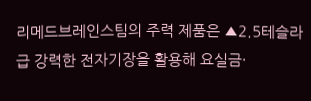리메드브레인스팀의 주력 제품은 ▲2.5테슬라급 강력한 전자기장을 활용해 요실금·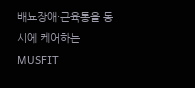배뇨장애·근육통을 동시에 케어하는 MUSFIT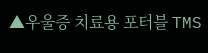▲우울증 치료용 포터블 TMS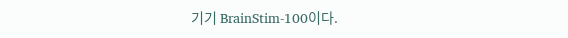기기 BrainStim-100이다.